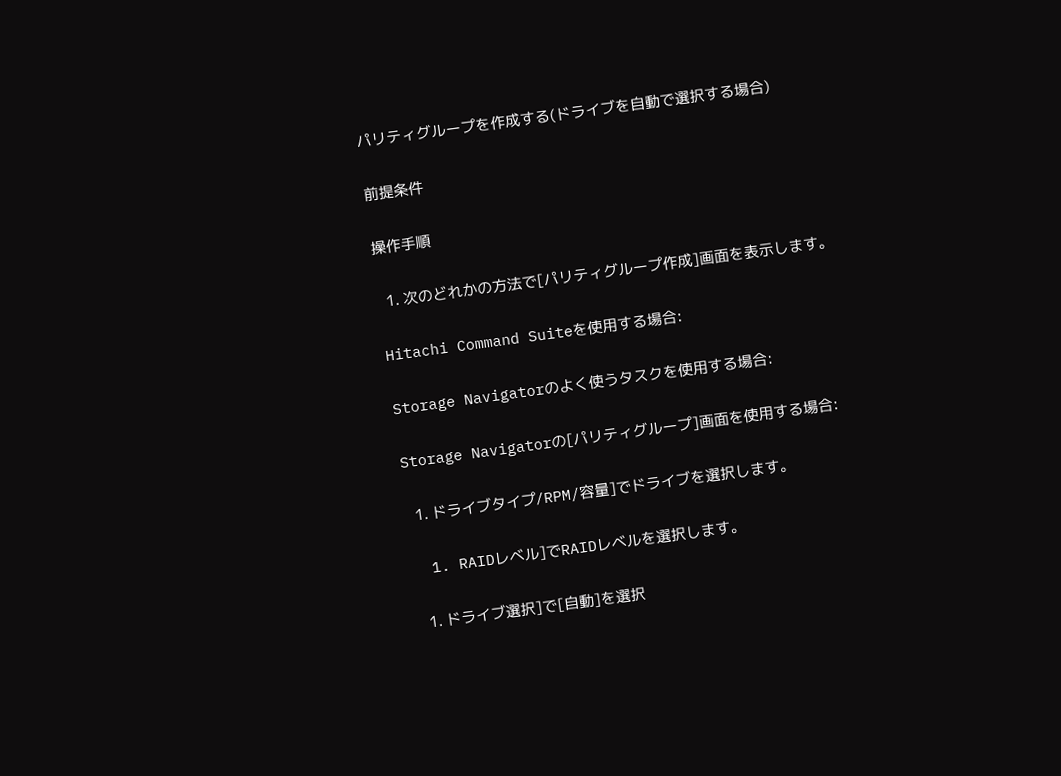パリティグループを作成する(ドライブを自動で選択する場合)

前提条件

操作手順

  1. 次のどれかの方法で[パリティグループ作成]画面を表示します。

Hitachi Command Suiteを使用する場合:

Storage Navigatorのよく使うタスクを使用する場合:

Storage Navigatorの[パリティグループ]画面を使用する場合:

  1. ドライブタイプ/RPM/容量]でドライブを選択します。

  1. RAIDレベル]でRAIDレベルを選択します。

  1. ドライブ選択]で[自動]を選択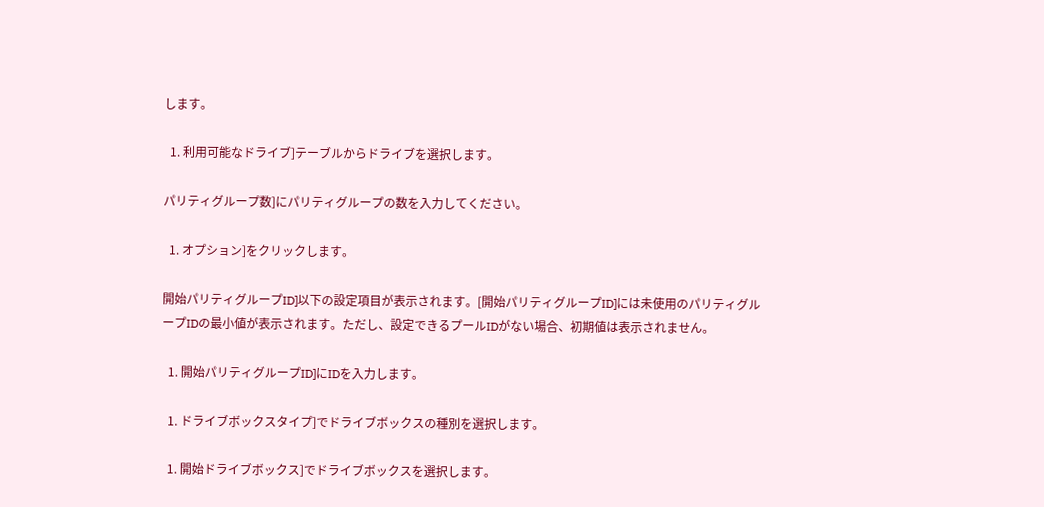します。

  1. 利用可能なドライブ]テーブルからドライブを選択します。

パリティグループ数]にパリティグループの数を入力してください。

  1. オプション]をクリックします。

開始パリティグループID]以下の設定項目が表示されます。[開始パリティグループID]には未使用のパリティグループIDの最小値が表示されます。ただし、設定できるプールIDがない場合、初期値は表示されません。

  1. 開始パリティグループID]にIDを入力します。

  1. ドライブボックスタイプ]でドライブボックスの種別を選択します。

  1. 開始ドライブボックス]でドライブボックスを選択します。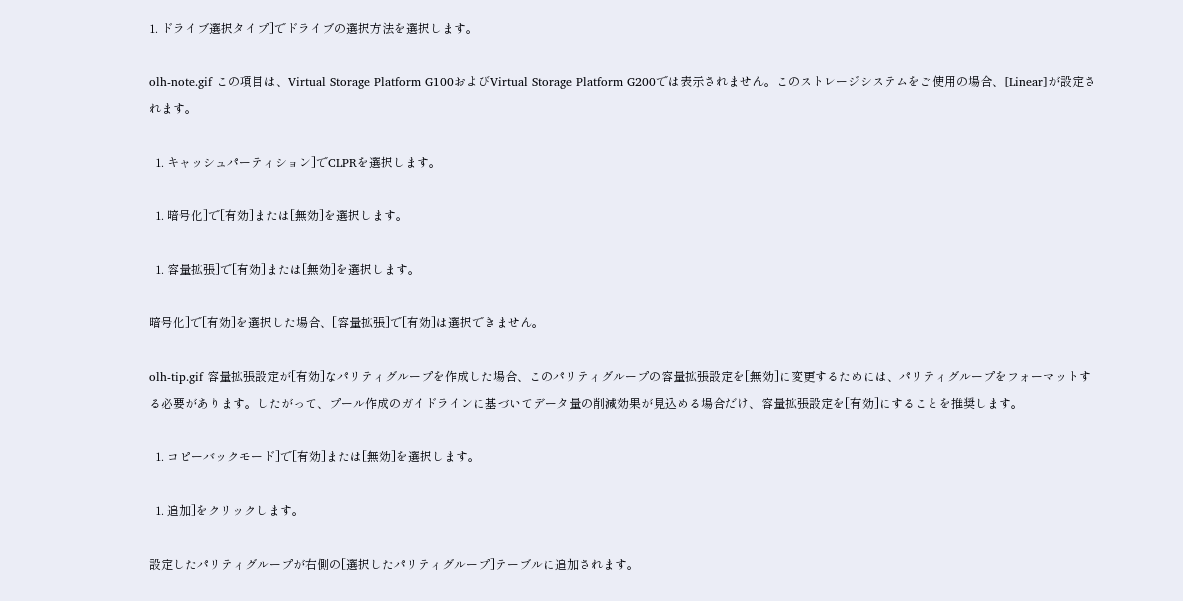1. ドライブ選択タイプ]でドライブの選択方法を選択します。

olh-note.gif この項目は、Virtual Storage Platform G100およびVirtual Storage Platform G200では表示されません。このストレージシステムをご使用の場合、[Linear]が設定されます。

  1. キャッシュパーティション]でCLPRを選択します。

  1. 暗号化]で[有効]または[無効]を選択します。

  1. 容量拡張]で[有効]または[無効]を選択します。

暗号化]で[有効]を選択した場合、[容量拡張]で[有効]は選択できません。

olh-tip.gif 容量拡張設定が[有効]なパリティグループを作成した場合、このパリティグループの容量拡張設定を[無効]に変更するためには、パリティグループをフォーマットする必要があります。したがって、プール作成のガイドラインに基づいてデータ量の削減効果が見込める場合だけ、容量拡張設定を[有効]にすることを推奨します。

  1. コピーバックモード]で[有効]または[無効]を選択します。

  1. 追加]をクリックします。

設定したパリティグループが右側の[選択したパリティグループ]テーブルに追加されます。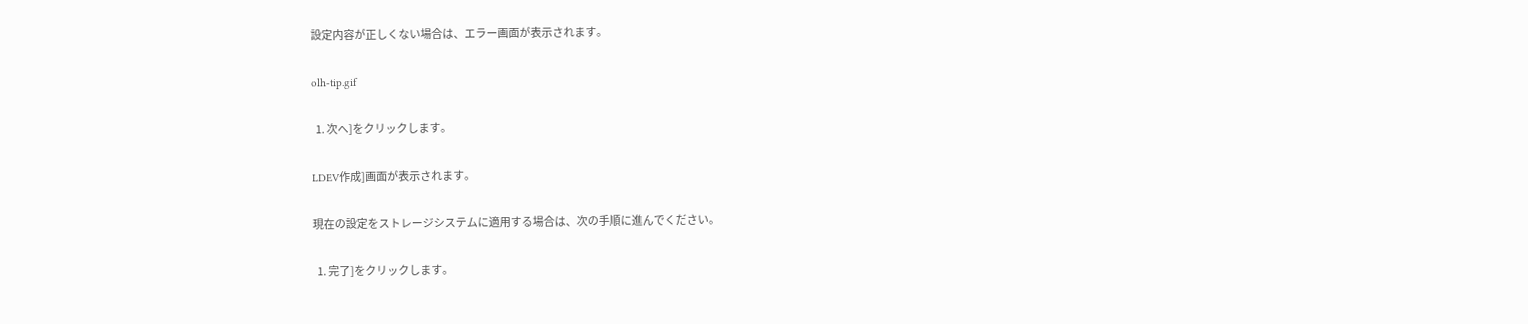設定内容が正しくない場合は、エラー画面が表示されます。

olh-tip.gif

  1. 次へ]をクリックします。

LDEV作成]画面が表示されます。

現在の設定をストレージシステムに適用する場合は、次の手順に進んでください。

  1. 完了]をクリックします。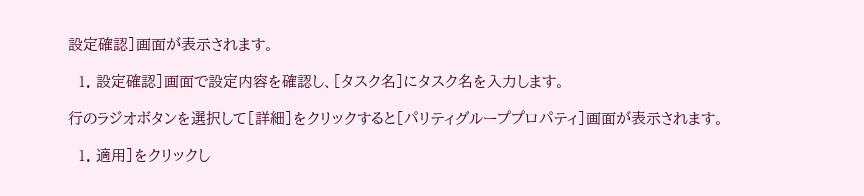設定確認]画面が表示されます。

  1. 設定確認]画面で設定内容を確認し、[タスク名]にタスク名を入力します。

行のラジオボタンを選択して[詳細]をクリックすると[パリティグループプロパティ]画面が表示されます。

  1. 適用]をクリックし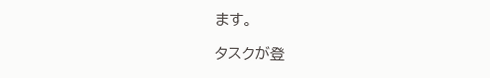ます。

タスクが登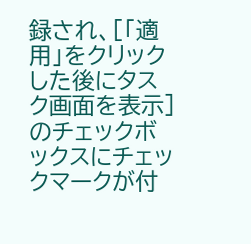録され、[「適用」をクリックした後にタスク画面を表示]のチェックボックスにチェックマークが付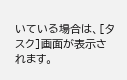いている場合は、[タスク]画面が表示されます。